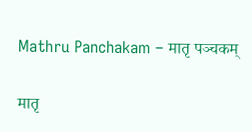Mathru Panchakam – मातृ पञ्चकम्

मातृ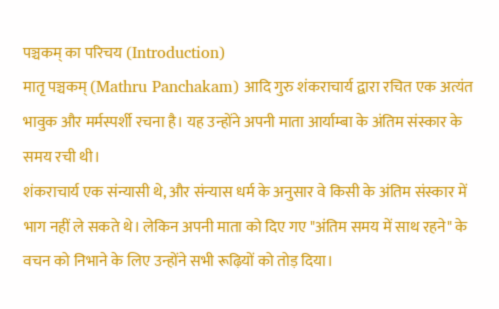पञ्चकम् का परिचय (Introduction)
मातृ पञ्चकम् (Mathru Panchakam) आदि गुरु शंकराचार्य द्वारा रचित एक अत्यंत भावुक और मर्मस्पर्शी रचना है। यह उन्होंने अपनी माता आर्याम्बा के अंतिम संस्कार के समय रची थी।
शंकराचार्य एक संन्यासी थे, और संन्यास धर्म के अनुसार वे किसी के अंतिम संस्कार में भाग नहीं ले सकते थे। लेकिन अपनी माता को दिए गए "अंतिम समय में साथ रहने" के वचन को निभाने के लिए उन्होंने सभी रूढ़ियों को तोड़ दिया।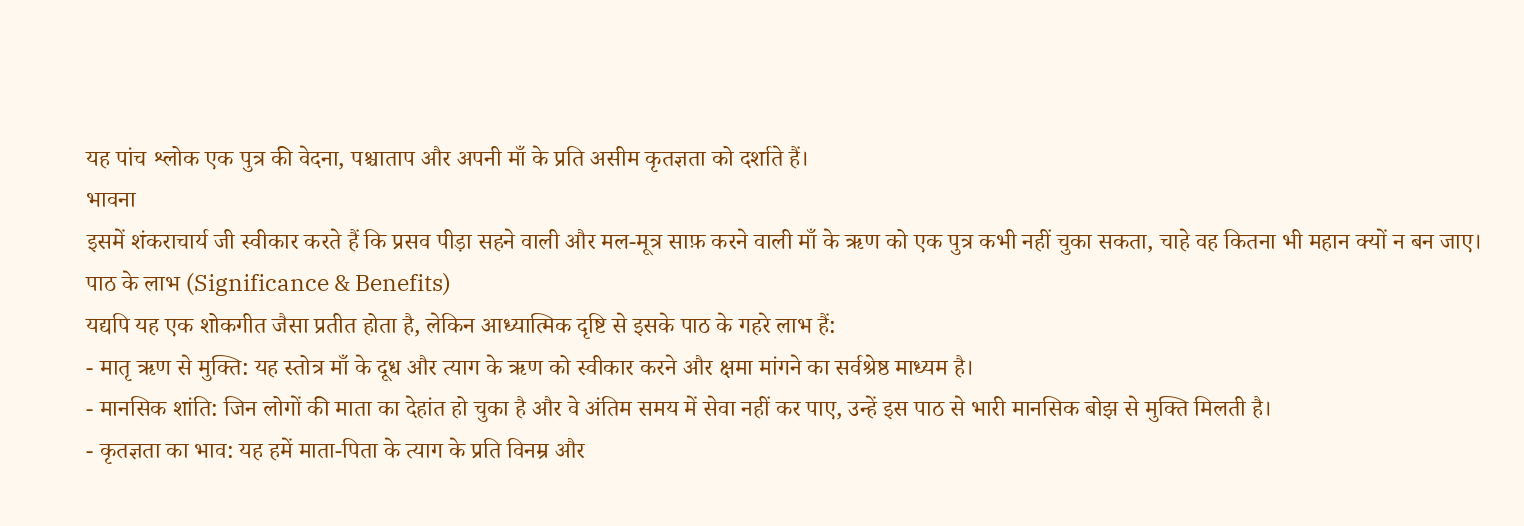यह पांच श्लोक एक पुत्र की वेदना, पश्चाताप और अपनी माँ के प्रति असीम कृतज्ञता को दर्शाते हैं।
भावना
इसमें शंकराचार्य जी स्वीकार करते हैं कि प्रसव पीड़ा सहने वाली और मल-मूत्र साफ़ करने वाली माँ के ऋण को एक पुत्र कभी नहीं चुका सकता, चाहे वह कितना भी महान क्यों न बन जाए।
पाठ के लाभ (Significance & Benefits)
यद्यपि यह एक शोकगीत जैसा प्रतीत होता है, लेकिन आध्यात्मिक दृष्टि से इसके पाठ के गहरे लाभ हैं:
- मातृ ऋण से मुक्ति: यह स्तोत्र माँ के दूध और त्याग के ऋण को स्वीकार करने और क्षमा मांगने का सर्वश्रेष्ठ माध्यम है।
- मानसिक शांति: जिन लोगों की माता का देहांत हो चुका है और वे अंतिम समय में सेवा नहीं कर पाए, उन्हें इस पाठ से भारी मानसिक बोझ से मुक्ति मिलती है।
- कृतज्ञता का भाव: यह हमें माता-पिता के त्याग के प्रति विनम्र और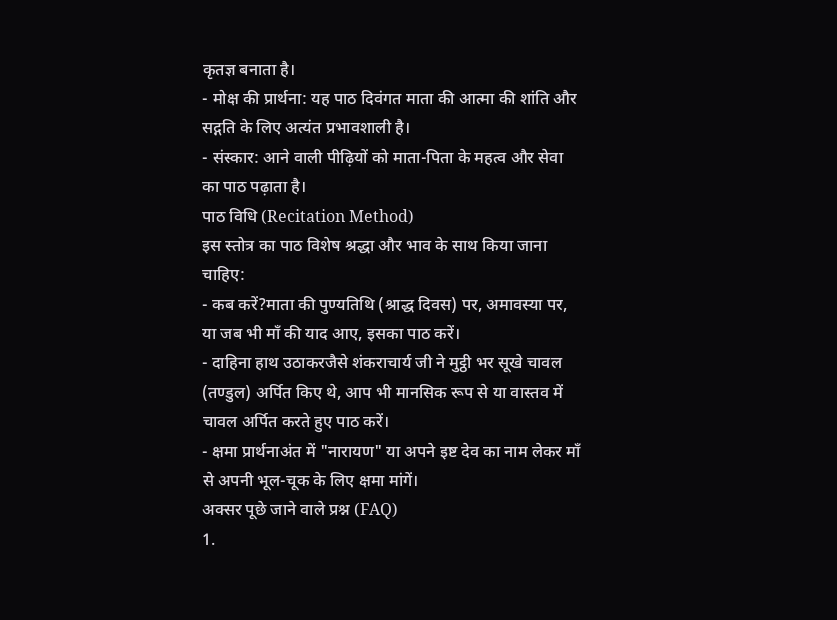कृतज्ञ बनाता है।
- मोक्ष की प्रार्थना: यह पाठ दिवंगत माता की आत्मा की शांति और सद्गति के लिए अत्यंत प्रभावशाली है।
- संस्कार: आने वाली पीढ़ियों को माता-पिता के महत्व और सेवा का पाठ पढ़ाता है।
पाठ विधि (Recitation Method)
इस स्तोत्र का पाठ विशेष श्रद्धा और भाव के साथ किया जाना चाहिए:
- कब करें?माता की पुण्यतिथि (श्राद्ध दिवस) पर, अमावस्या पर, या जब भी माँ की याद आए, इसका पाठ करें।
- दाहिना हाथ उठाकरजैसे शंकराचार्य जी ने मुट्ठी भर सूखे चावल (तण्डुल) अर्पित किए थे, आप भी मानसिक रूप से या वास्तव में चावल अर्पित करते हुए पाठ करें।
- क्षमा प्रार्थनाअंत में "नारायण" या अपने इष्ट देव का नाम लेकर माँ से अपनी भूल-चूक के लिए क्षमा मांगें।
अक्सर पूछे जाने वाले प्रश्न (FAQ)
1.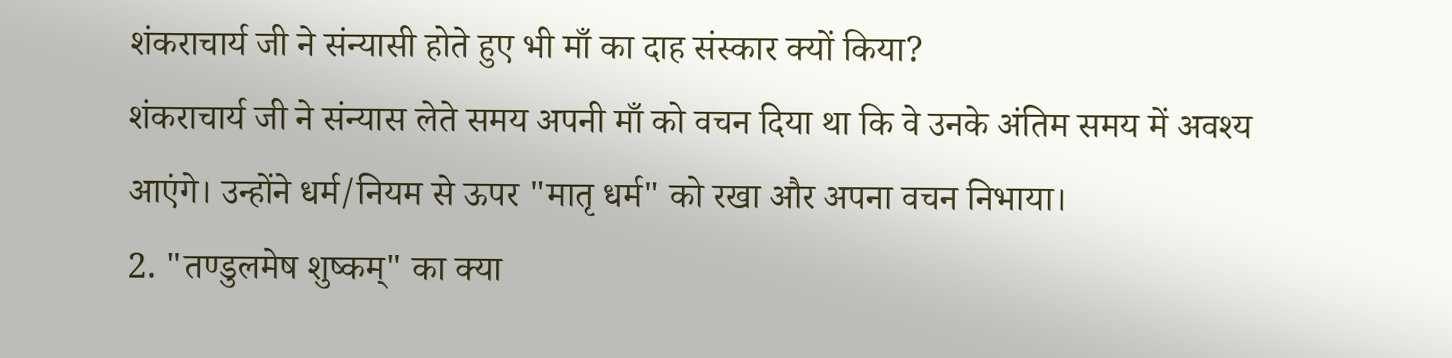शंकराचार्य जी ने संन्यासी होते हुए भी माँ का दाह संस्कार क्यों किया?
शंकराचार्य जी ने संन्यास लेते समय अपनी माँ को वचन दिया था कि वे उनके अंतिम समय में अवश्य आएंगे। उन्होंने धर्म/नियम से ऊपर "मातृ धर्म" को रखा और अपना वचन निभाया।
2. "तण्डुलमेष शुष्कम्" का क्या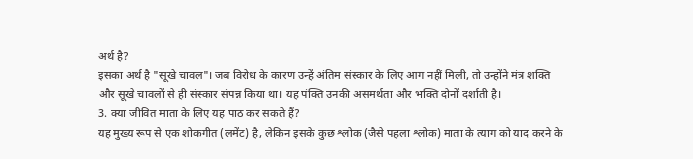अर्थ है?
इसका अर्थ है "सूखे चावल"। जब विरोध के कारण उन्हें अंतिम संस्कार के लिए आग नहीं मिली, तो उन्होंने मंत्र शक्ति और सूखे चावलों से ही संस्कार संपन्न किया था। यह पंक्ति उनकी असमर्थता और भक्ति दोनों दर्शाती है।
3. क्या जीवित माता के लिए यह पाठ कर सकते हैं?
यह मुख्य रूप से एक शोकगीत (लमेंट) है, लेकिन इसके कुछ श्लोक (जैसे पहला श्लोक) माता के त्याग को याद करने के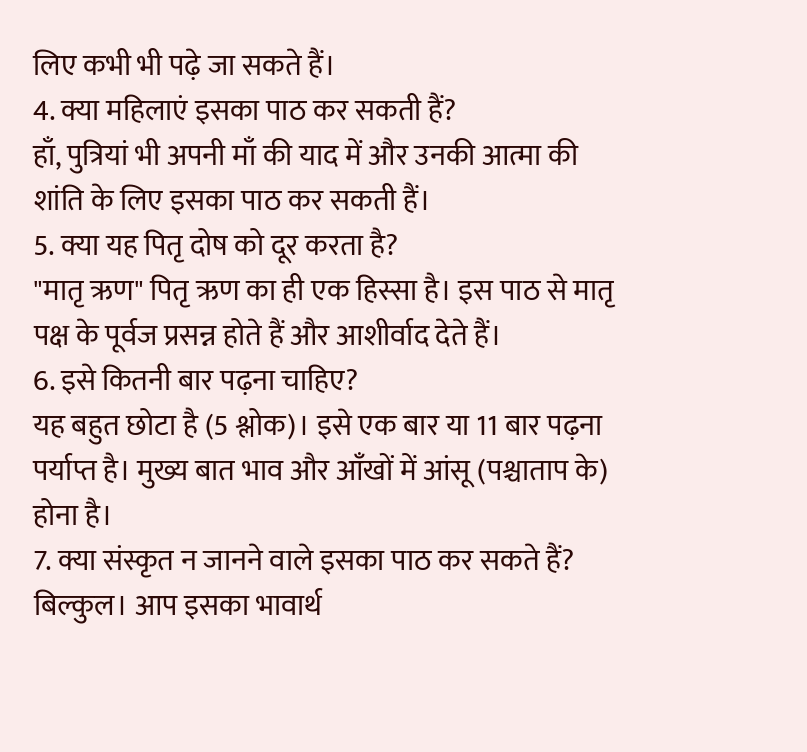लिए कभी भी पढ़े जा सकते हैं।
4. क्या महिलाएं इसका पाठ कर सकती हैं?
हाँ, पुत्रियां भी अपनी माँ की याद में और उनकी आत्मा की शांति के लिए इसका पाठ कर सकती हैं।
5. क्या यह पितृ दोष को दूर करता है?
"मातृ ऋण" पितृ ऋण का ही एक हिस्सा है। इस पाठ से मातृ पक्ष के पूर्वज प्रसन्न होते हैं और आशीर्वाद देते हैं।
6. इसे कितनी बार पढ़ना चाहिए?
यह बहुत छोटा है (5 श्लोक)। इसे एक बार या 11 बार पढ़ना पर्याप्त है। मुख्य बात भाव और आँखों में आंसू (पश्चाताप के) होना है।
7. क्या संस्कृत न जानने वाले इसका पाठ कर सकते हैं?
बिल्कुल। आप इसका भावार्थ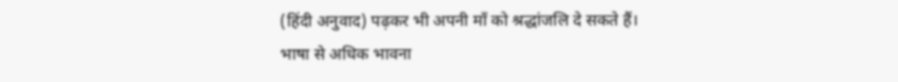(हिंदी अनुवाद) पढ़कर भी अपनी माँ को श्रद्धांजलि दे सकते हैं। भाषा से अधिक भावना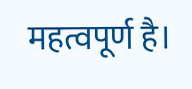महत्वपूर्ण है।